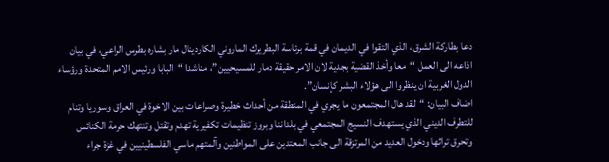دعا بطاركة الشرق، الذي التقوا في الديمان في قمة برئاسة البطريرك الماروني الكاردينال مار بشاره بطرس الراعي، في بيان اذاعه الى العمل “معا وأخذ القضية بجدية لان الامر حقيقة دمار للمسيحيين”، مناشدا “البابا ورئيس الامم المتحدة ورؤساء الدول الغربية ان ينظروا الى هؤلاء البشر كإنسان”.
اضاف البيان: “لقد هال المجتمعون ما يجري في المنطقة من أحداث خطيرة وصراعات بين الاخوة في العراق وسوريا وتنام للتطرف الديني الذي يستهدف النسيج المجتمعي في بلداننا وبروز تنظيمات تكفيرية تهدم وتقتل وتنتهك حرمة الكنائس وتحرق تراثها ودخول العديد من المرتزقة الى جانب المعتدين على المواطنين وآلمتهم ماسي الفلسطينيين في غزة جراء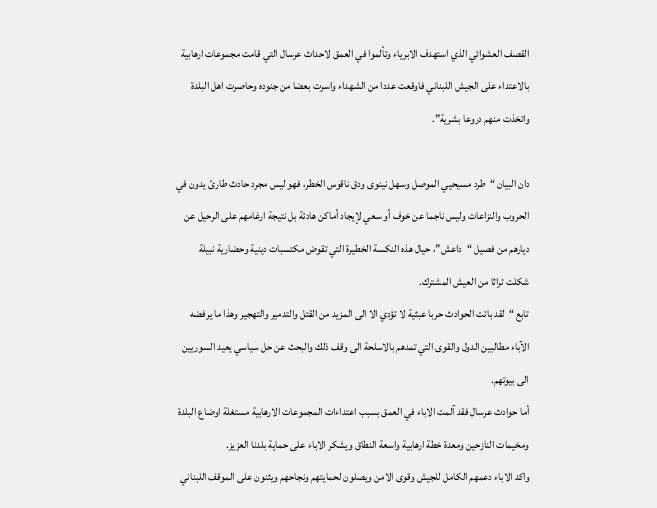القصف العشوائي الذي استهدف الابرياء وتألموا في العمق لاحداث عرسال التي قامت مجموعات ارهابية بالاعتداء على الجيش اللبناني فاوقعت عددا من الشهداء واسرت بعضا من جنوده وحاصرت اهل البلدة واتخذت منهم دروعا بشرية”.

دان البيان “طرد مسيحيي الموصل وسهل نينوى ودق ناقوس الخطر، فهو ليس مجرد حادث طارئ يدون في الحروب والنزاعات وليس ناجما عن خوف أو سعي لإيجاد أماكن هادئة بل نتيجة ارغامهم على الرحيل عن ديارهم من فصيل “داعش”، حيال هذه النكسة الخطيرة التي تقوض مكتسبات دينية وحضارية نبيلة شكلت تراثا من العيش المشترك.
تابع “لقد باتت الحوادث حربا عبثية لا تؤدي الا الى المزيد من القتل والتدمير والتهجير وهذا ما يرفضه الآباء مطالبين الدول والقوى التي تمدهم بالاسلحة الى وقف ذلك والبحث عن حل سياسي يعيد السوريين الى بيوتهم.
أما حوادث عرسال فقد آلمت الاباء في العمق بسبب اعتداءات المجموعات الارهابية مستغلة اوضاع البلدة ومخيمات النازحين ومعدة خطة ارهابية واسعة النطاق ويشكر الاباء على حماية بلدنا العزيز.
واكد الاباء دعمهم الكامل للجيش وقوى الامن ويصلون لحمايتهم ونجاحهم ويثنون على الموقف اللبناني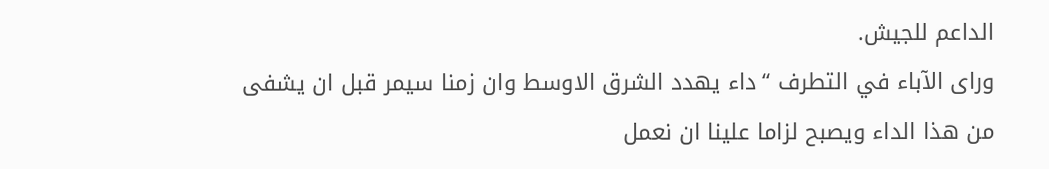الداعم للجيش.
وراى الآباء في التطرف “داء يهدد الشرق الاوسط وان زمنا سيمر قبل ان يشفى من هذا الداء ويصبح لزاما علينا ان نعمل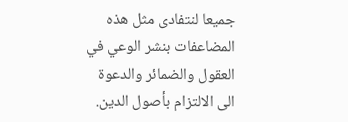جميعا لنتفادى مثل هذه المضاعفات بنشر الوعي في العقول والضمائر والدعوة الى الالتزام بأصول الدين.